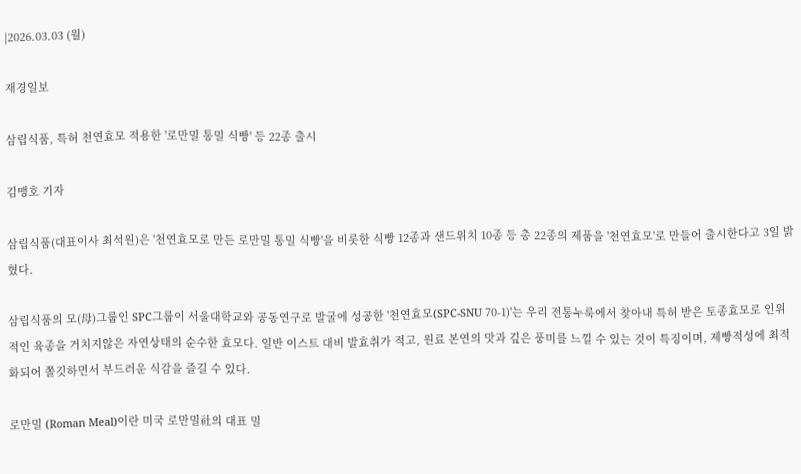|2026.03.03 (월)

재경일보

삼립식품, 특허 천연효모 적용한 '로만밀 통밀 식빵' 등 22종 출시

김맹호 기자

삼립식품(대표이사 최석원)은 '천연효모로 만든 로만밀 통밀 식빵'을 비롯한 식빵 12종과 샌드위치 10종 등 총 22종의 제품을 '천연효모'로 만들어 출시한다고 3일 밝혔다.

삼립식품의 모(母)그룹인 SPC그룹이 서울대학교와 공동연구로 발굴에 성공한 '천연효모(SPC-SNU 70-1)'는 우리 전통누룩에서 찾아내 특허 받은 토종효모로 인위적인 육종을 거치지않은 자연상태의 순수한 효모다. 일반 이스트 대비 발효취가 적고, 원료 본연의 맛과 깊은 풍미를 느낄 수 있는 것이 특징이며, 제빵적성에 최적화되어 쫄깃하면서 부드러운 식감을 즐길 수 있다.

로만밀 (Roman Meal)이란 미국 로만밀社의 대표 밀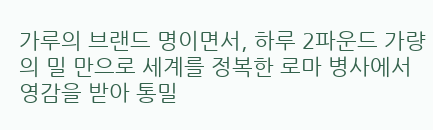가루의 브랜드 명이면서, 하루 2파운드 가량의 밀 만으로 세계를 정복한 로마 병사에서 영감을 받아 통밀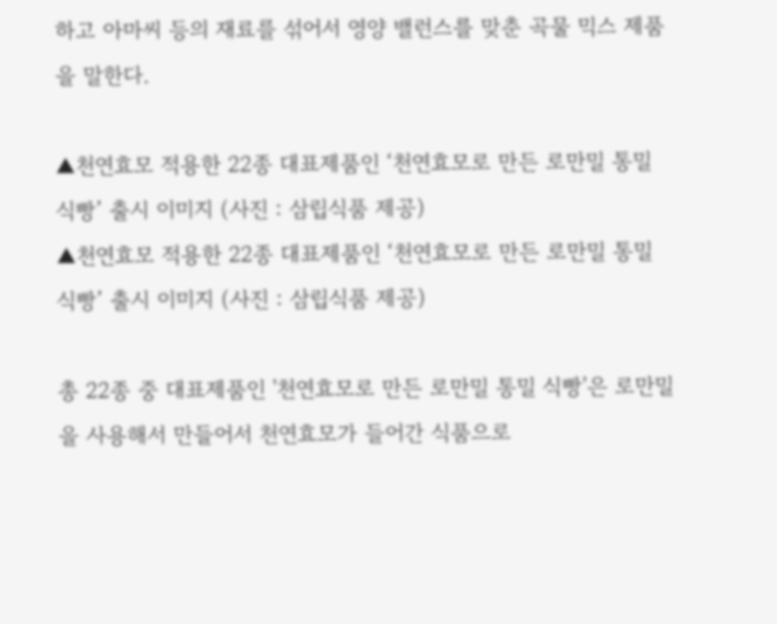하고 아마씨 등의 재료를 섞어서 영양 밸런스를 맞춘 곡물 믹스 제품을 말한다.

▲천연효모 적용한 22종 대표제품인 ‘천연효모로 만든 로만밀 통밀 식빵’ 출시 이미지 (사진 : 삼립식품 제공)
▲천연효모 적용한 22종 대표제품인 ‘천연효모로 만든 로만밀 통밀 식빵’ 출시 이미지 (사진 : 삼립식품 제공)

총 22종 중 대표제품인 '천연효모로 만든 로만밀 통밀 식빵'은 로만밀을 사용해서 만들어서 천연효모가 들어간 식품으로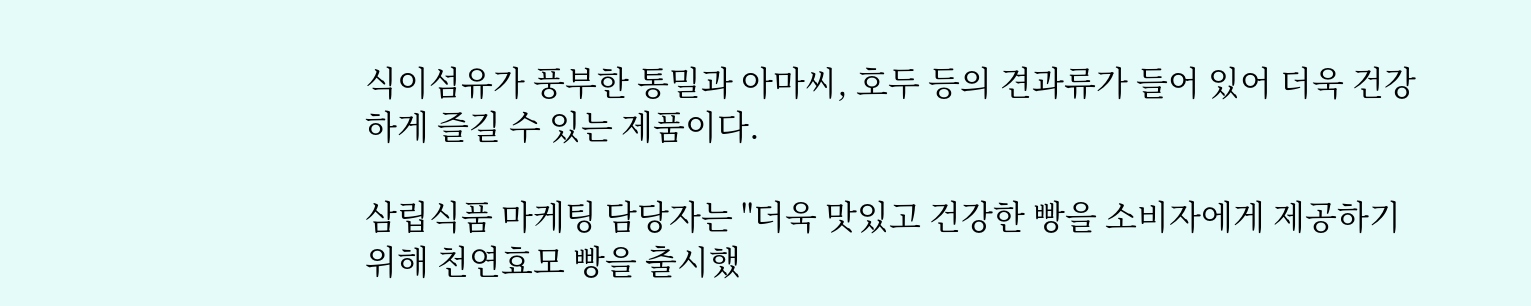식이섬유가 풍부한 통밀과 아마씨, 호두 등의 견과류가 들어 있어 더욱 건강하게 즐길 수 있는 제품이다.

삼립식품 마케팅 담당자는 "더욱 맛있고 건강한 빵을 소비자에게 제공하기 위해 천연효모 빵을 출시했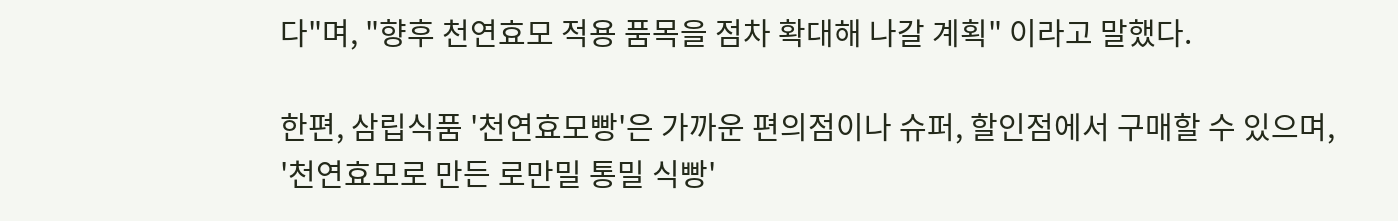다"며, "향후 천연효모 적용 품목을 점차 확대해 나갈 계획" 이라고 말했다.

한편, 삼립식품 '천연효모빵'은 가까운 편의점이나 슈퍼, 할인점에서 구매할 수 있으며, '천연효모로 만든 로만밀 통밀 식빵'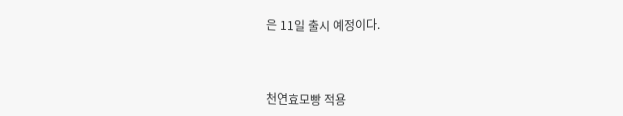은 11일 출시 예정이다.



천연효모빵 적용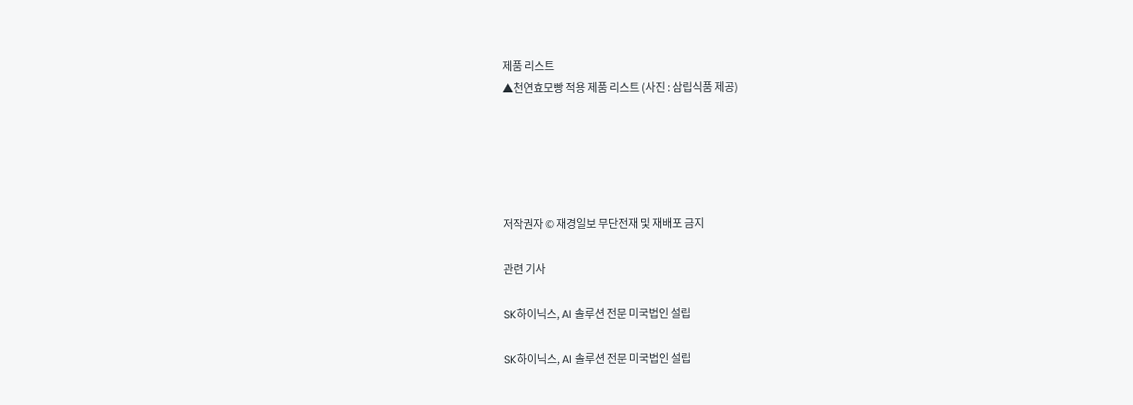제품 리스트
▲천연효모빵 적용 제품 리스트 (사진 : 삼립식품 제공)





저작권자 © 재경일보 무단전재 및 재배포 금지

관련 기사

SK하이닉스, AI 솔루션 전문 미국법인 설립

SK하이닉스, AI 솔루션 전문 미국법인 설립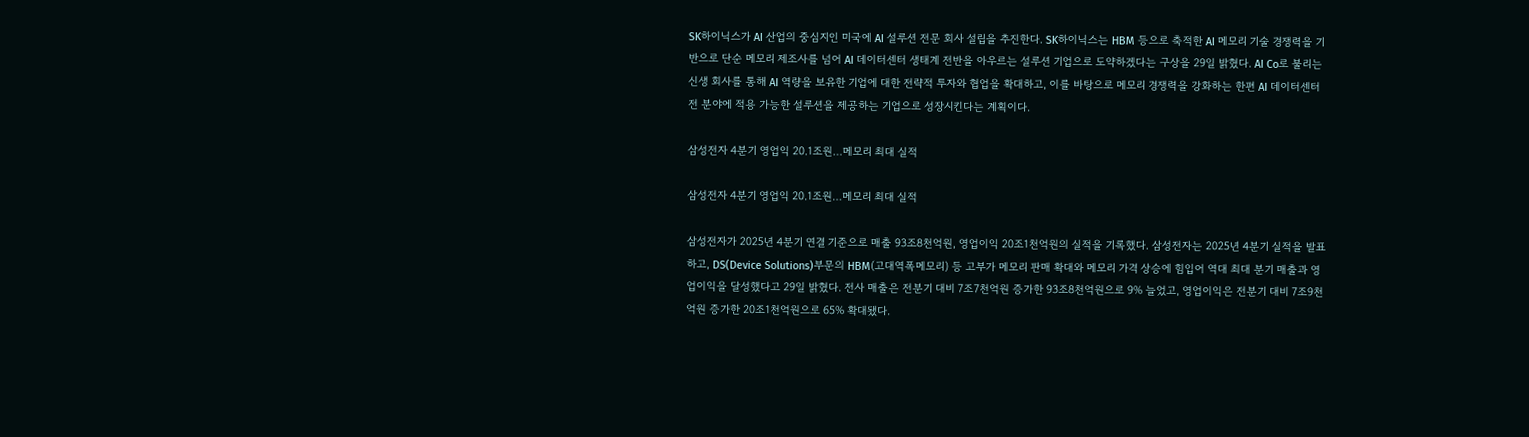SK하이닉스가 AI 산업의 중심지인 미국에 AI 설루션 전문 회사 설립을 추진한다. SK하이닉스는 HBM 등으로 축적한 AI 메모리 기술 경쟁력을 기반으로 단순 메모리 제조사를 넘어 AI 데이터센터 생태계 전반을 아우르는 설루션 기업으로 도약하겠다는 구상을 29일 밝혔다. AI Co로 불리는 신생 회사를 통해 AI 역량을 보유한 기업에 대한 전략적 투자와 협업을 확대하고, 이를 바탕으로 메모리 경쟁력을 강화하는 한편 AI 데이터센터 전 분야에 적용 가능한 설루션을 제공하는 기업으로 성장시킨다는 계획이다.

삼성전자 4분기 영업익 20.1조원…메모리 최대 실적

삼성전자 4분기 영업익 20.1조원…메모리 최대 실적

삼성전자가 2025년 4분기 연결 기준으로 매출 93조8천억원, 영업이익 20조1천억원의 실적을 기록했다. 삼성전자는 2025년 4분기 실적을 발표하고, DS(Device Solutions)부문의 HBM(고대역폭메모리) 등 고부가 메모리 판매 확대와 메모리 가격 상승에 힘입어 역대 최대 분기 매출과 영업이익을 달성했다고 29일 밝혔다. 전사 매출은 전분기 대비 7조7천억원 증가한 93조8천억원으로 9% 늘었고, 영업이익은 전분기 대비 7조9천억원 증가한 20조1천억원으로 65% 확대됐다.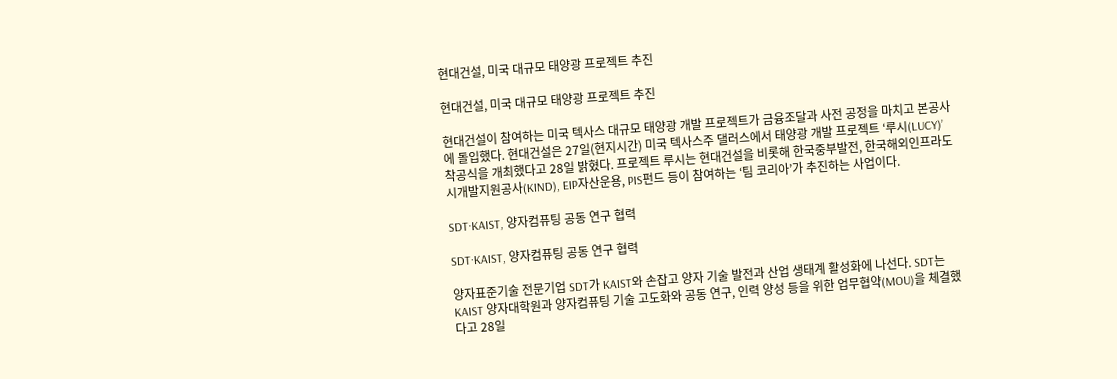현대건설, 미국 대규모 태양광 프로젝트 추진

현대건설, 미국 대규모 태양광 프로젝트 추진

현대건설이 참여하는 미국 텍사스 대규모 태양광 개발 프로젝트가 금융조달과 사전 공정을 마치고 본공사에 돌입했다. 현대건설은 27일(현지시간) 미국 텍사스주 댈러스에서 태양광 개발 프로젝트 ‘루시(LUCY)’ 착공식을 개최했다고 28일 밝혔다. 프로젝트 루시는 현대건설을 비롯해 한국중부발전, 한국해외인프라도시개발지원공사(KIND), EIP자산운용, PIS펀드 등이 참여하는 ‘팀 코리아’가 추진하는 사업이다.

SDT·KAIST, 양자컴퓨팅 공동 연구 협력

SDT·KAIST, 양자컴퓨팅 공동 연구 협력

양자표준기술 전문기업 SDT가 KAIST와 손잡고 양자 기술 발전과 산업 생태계 활성화에 나선다. SDT는 KAIST 양자대학원과 양자컴퓨팅 기술 고도화와 공동 연구, 인력 양성 등을 위한 업무협약(MOU)을 체결했다고 28일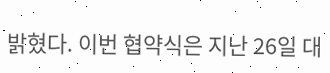밝혔다. 이번 협약식은 지난 26일 대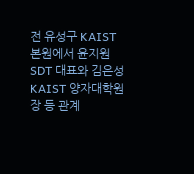전 유성구 KAIST 본원에서 윤지원 SDT 대표와 김은성 KAIST 양자대학원장 등 관계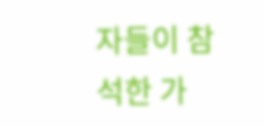자들이 참석한 가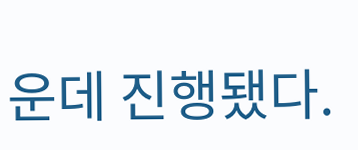운데 진행됐다.